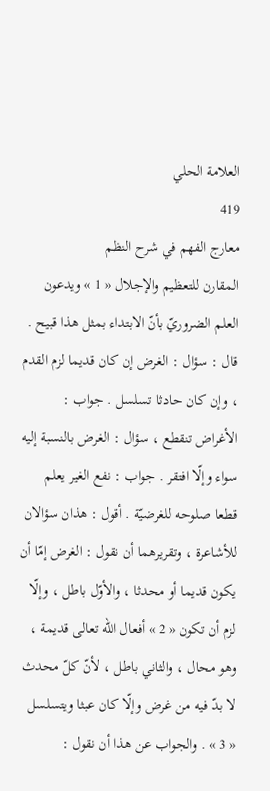العلامة الحلي
419
معارج الفهم في شرح النظم
المقارن للتعظيم والإجلال « 1 » ويدعون العلم الضروريّ بأنّ الابتداء بمثل هذا قبيح . قال : سؤال : الغرض إن كان قديما لزم القدم ، وإن كان حادثا تسلسل . جواب : الأغراض تنقطع ، سؤال : الغرض بالنسبة إليه سواء وإلّا افتقر . جواب : نفع الغير يعلم قطعا صلوحه للغرضيّة . أقول : هذان سؤالان للأشاعرة ، وتقريرهما أن نقول : الغرض إمّا أن يكون قديما أو محدثا ، والأوّل باطل ، وإلّا لزم أن تكون « 2 » أفعال اللّه تعالى قديمة ، وهو محال ، والثاني باطل ، لأنّ كلّ محدث لا بدّ فيه من غرض وإلّا كان عبثا ويتسلسل « 3 » . والجواب عن هذا أن نقول :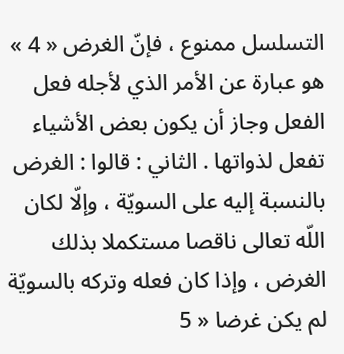التسلسل ممنوع ، فإنّ الغرض « 4 » هو عبارة عن الأمر الذي لأجله فعل الفعل وجاز أن يكون بعض الأشياء تفعل لذواتها . الثاني : قالوا : الغرض بالنسبة إليه على السويّة ، وإلّا لكان اللّه تعالى ناقصا مستكملا بذلك الغرض ، وإذا كان فعله وتركه بالسويّة لم يكن غرضا « 5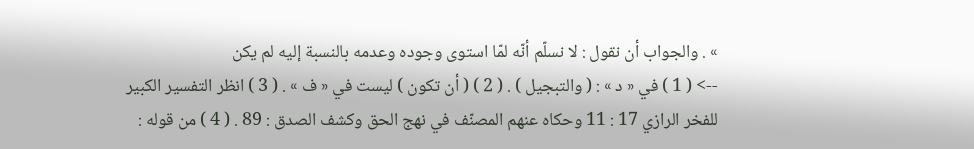» . والجواب أن نقول : لا نسلّم أنّه لمّا استوى وجوده وعدمه بالنسبة إليه لم يكن
--> ( 1 ) في « د » : ( والتبجيل ) . ( 2 ) ( أن تكون ) ليست في « ف » . ( 3 ) انظر التفسير الكبير للفخر الرازي 17 : 11 وحكاه عنهم المصنّف في نهج الحق وكشف الصدق : 89 . ( 4 ) من قوله :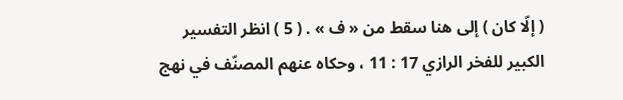( إلّا كان ) إلى هنا سقط من « ف » . ( 5 ) انظر التفسير الكبير للفخر الرازي 17 : 11 ، وحكاه عنهم المصنّف في نهج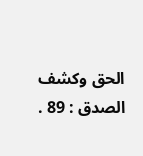الحق وكشف الصدق : 89 .